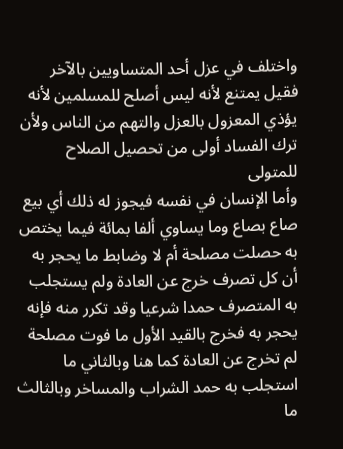واختلف في عزل أحد المتساويين بالآخر فقيل يمتنع لأنه ليس أصلح للمسلمين لأنه يؤذي المعزول بالعزل والتهم من الناس ولأن ترك الفساد أولى من تحصيل الصلاح للمتولى
وأما الإنسان في نفسه فيجوز له ذلك أي بيع صاع بصاع وما يساوي ألفا بمائة فيما يختص به حصلت مصلحة أم لا وضابط ما يحجر به أن كل تصرف خرج عن العادة ولم يستجلب به المتصرف حمدا شرعيا وقد تكرر منه فإنه يحجر به فخرج بالقيد الأول ما فوت مصلحة لم تخرج عن العادة كما هنا وبالثاني ما استجلب به حمد الشراب والمساخر وبالثالث ما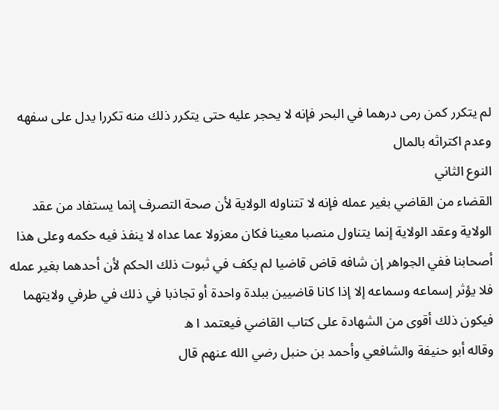لم يتكرر كمن رمى درهما في البحر فإنه لا يحجر عليه حتى يتكرر ذلك منه تكررا يدل على سفهه وعدم اكتراثه بالمال
النوع الثاني
القضاء من القاضي بغير عمله فإنه لا تتناوله الولاية لأن صحة التصرف إنما يستفاد من عقد الولاية وعقد الولاية إنما يتناول منصبا معينا فكان معزولا عما عداه لا ينفذ فيه حكمه وعلى هذا
أصحابنا ففي الجواهر إن شافه قاض قاضيا لم يكف في ثبوت ذلك الحكم لأن أحدهما بغير عمله فلا يؤثر إسماعه وسماعه إلا إذا كانا قاضيين ببلدة واحدة أو تجاذبا في ذلك في طرفي ولايتهما فيكون ذلك أقوى من الشهادة على كتاب القاضي فيعتمد ا ه
وقاله أبو حنيفة والشافعي وأحمد بن حنبل رضي الله عنهم قال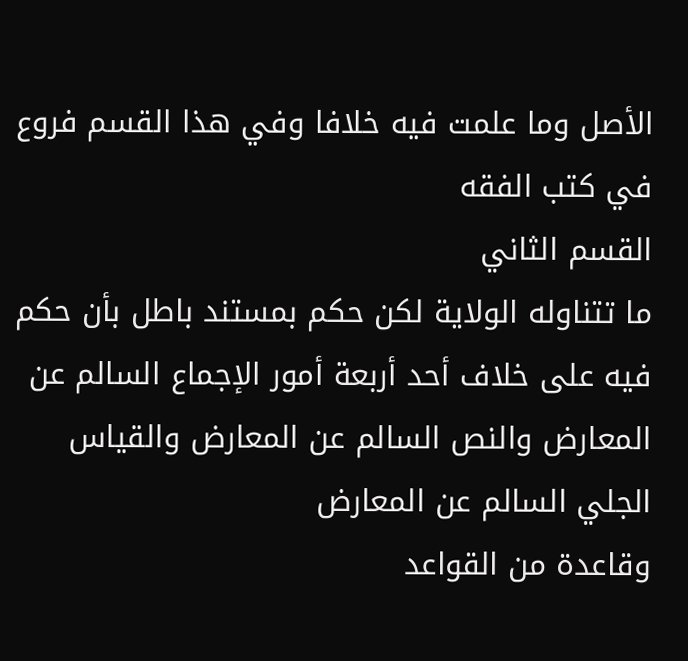الأصل وما علمت فيه خلافا وفي هذا القسم فروع في كتب الفقه
القسم الثاني
ما تتناوله الولاية لكن حكم بمستند باطل بأن حكم فيه على خلاف أحد أربعة أمور الإجماع السالم عن المعارض والنص السالم عن المعارض والقياس الجلي السالم عن المعارض
وقاعدة من القواعد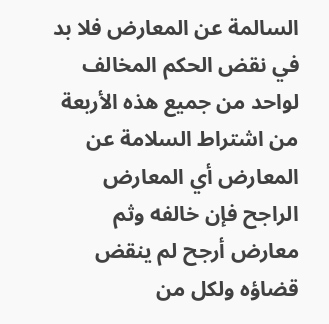السالمة عن المعارض فلا بد في نقض الحكم المخالف لواحد من جميع هذه الأربعة من اشتراط السلامة عن المعارض أي المعارض الراجح فإن خالفه وثم معارض أرجح لم ينقض قضاؤه ولكل من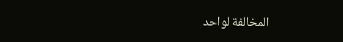المخالفة لواحد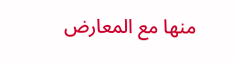منها مع المعارض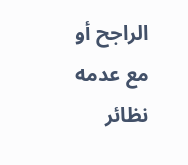الراجح أو مع عدمه نظائر